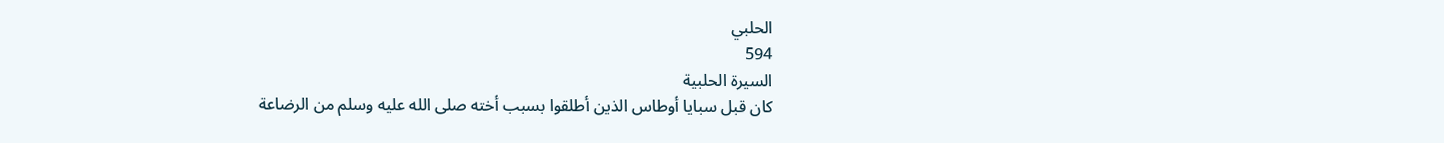الحلبي
594
السيرة الحلبية
كان قبل سبايا أوطاس الذين أطلقوا بسبب أخته صلى الله عليه وسلم من الرضاعة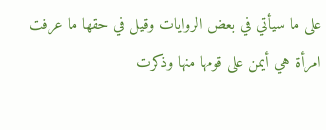على ما سيأتي في بعض الروايات وقيل في حقها ما عرفت امرأة هي أيمن على قومها منها وذكرت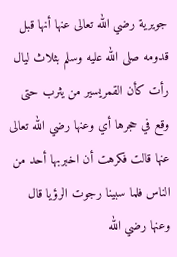جويرية رضي الله تعالى عنها أنها قبل قدومه صلى الله عليه وسلم بثلاث ليال رأت كأن القمريسير من يثرب حتى وقع في حجرها أي وعنها رضي الله تعالى عنها قالت فكرهت أن اخبربها أحد من الناس فلما سبينا رجوت الرؤيا قال وعنها رضي الله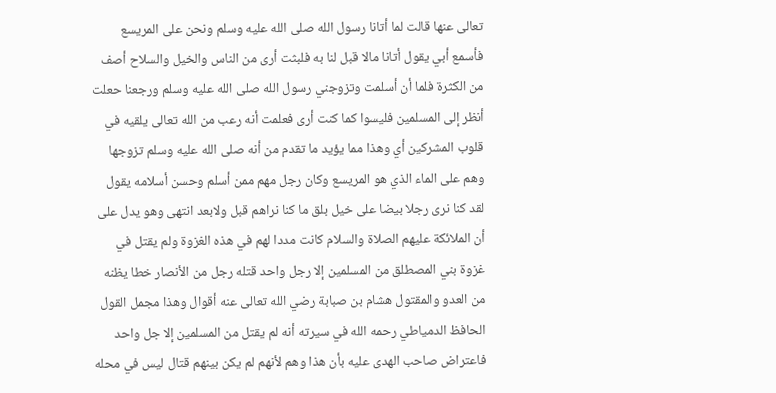تعالى عنها قالت لما أتانا رسول الله صلى الله عليه وسلم ونحن على المريسع فأسمع أبي يقول أتانا مالا قبل لنا به فلبثت أرى من الناس والخيل والسلاح أصف من الكثرة فلما أن أسلمت وتزوجني رسول الله صلى الله عليه وسلم ورجعنا حعلت أنظر إلى المسلمين فليسوا كما كنت أرى فعلمت أنه رعب من الله تعالى يلقيه في قلوب المشركين أي وهذا مما يؤيد ما تقدم من أنه صلى الله عليه وسلم تزوجها وهم على الماء الذي هو المريسع وكان رجل مهم ممن أسلم وحسن أسلامه يقول لقد كنا نرى رجلا بيضا على خيل بلق ما كنا نراهم قبل ولابعد انتهى وهو يدل على أن الملائكة عليهم الصلاة والسلام كانت مددا لهم في هذه الغزوة ولم يقتل في غزوة بني المصطلق من المسلمين إلا رجل واحد قتله رجل من الأنصار خطا يظنه من العدو والمقتول هشام بن صبابة رضي الله تعالى عنه أقوال وهذا مجمل القول الحافظ الدمياطي رحمه الله في سيرته أنه لم يقتل من المسلمين إلا جل واحد فاعتراض صاحب الهدى عليه بأن هذا وهم لأنهم لم يكن بينهم قتال ليس في محله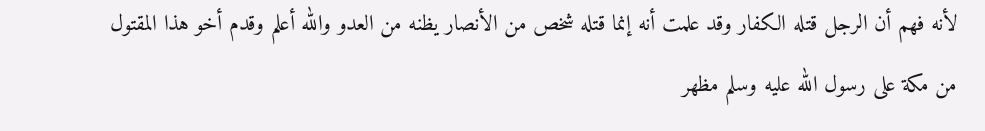لأنه فهم أن الرجل قتله الكفار وقد علمت أنه إنما قتله شخص من الأنصار يظنه من العدو والله أعلم وقدم أخو هذا المقتول من مكة على رسول الله عليه وسلم مظهر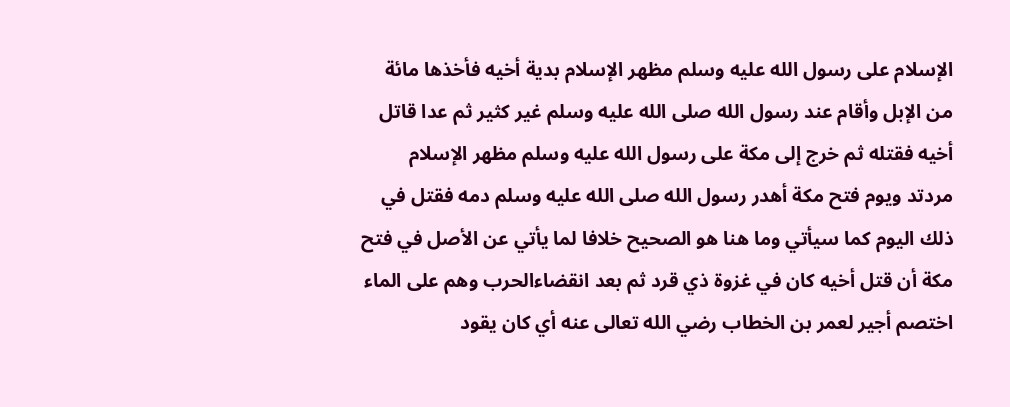الإسلام على رسول الله عليه وسلم مظهر الإسلام بدية أخيه فأخذها مائة من الإبل وأقام عند رسول الله صلى الله عليه وسلم غير كثير ثم عدا قاتل أخيه فقتله ثم خرج إلى مكة على رسول الله عليه وسلم مظهر الإسلام مردتد ويوم فتح مكة أهدر رسول الله صلى الله عليه وسلم دمه فقتل في ذلك اليوم كما سيأتي وما هنا هو الصحيح خلافا لما يأتي عن الأصل في فتح مكة أن قتل أخيه كان في غزوة ذي قرد ثم بعد انقضاءالحرب وهم على الماء اختصم أجير لعمر بن الخطاب رضي الله تعالى عنه أي كان يقود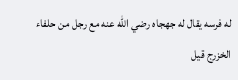له فرسه يقال له جهجاه رضي الله عنه مع رجل من حلفاء الخزرج قيل